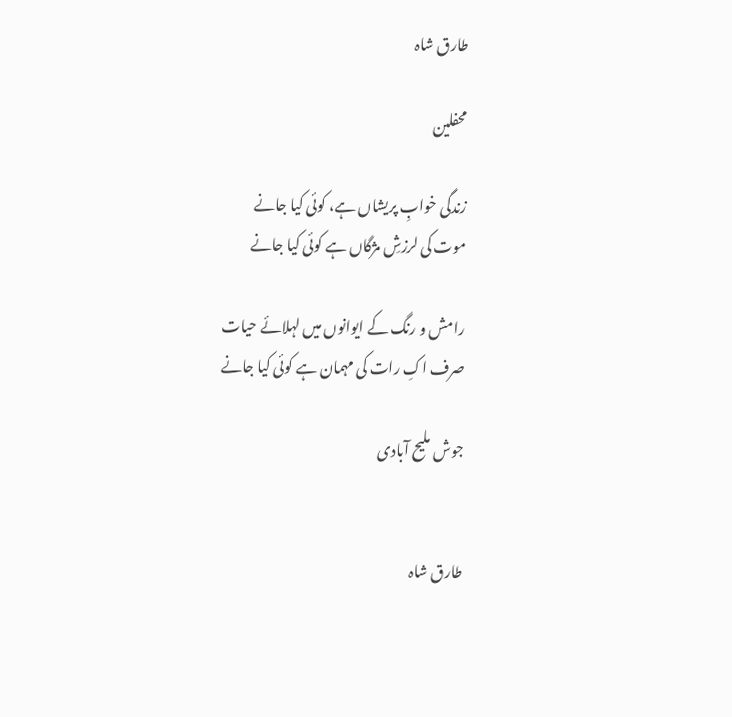طارق شاہ

محفلین

زندگی خوابِ پریشاں ہے، کوئی کیا جانے
موت کی لرزشِ مژگاں ہے کوئی کیا جانے

رامش و رنگ کے ایوانوں میں لہلائے حیات
صرف اکِ رات کی مہمان ہے کوئی کیا جانے

جوش ملیح آبادی


طارق شاہ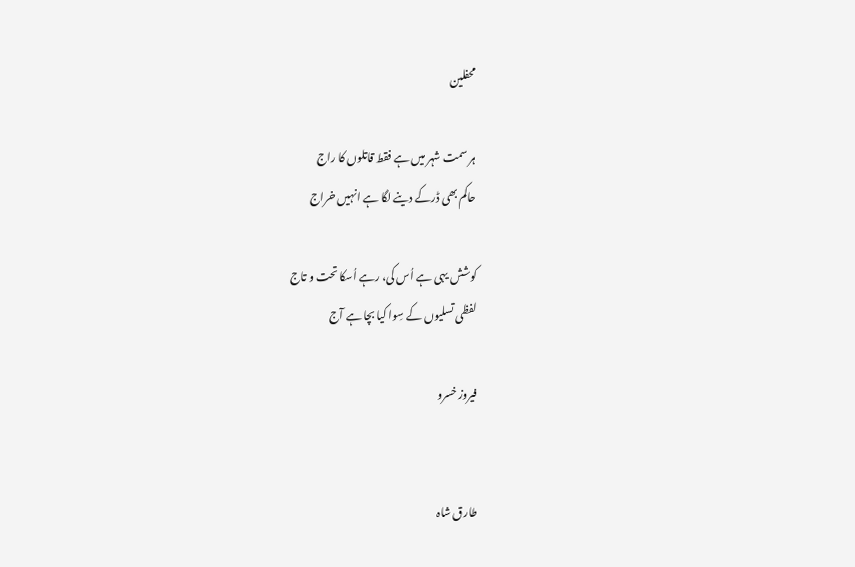محفلین

ہر سمت شہر میں ہے فقط قاتلوں کا راج
حاکم بھی ڈرکے دینے لگا ہے انہیں خراج

کوشش یہی ہے اُس کی، رہے اُسکا تحت و تاج
لفظی تسلیوں کے سِوا کیا بچا ہے آج

فیروز خسرو


طارق شاہ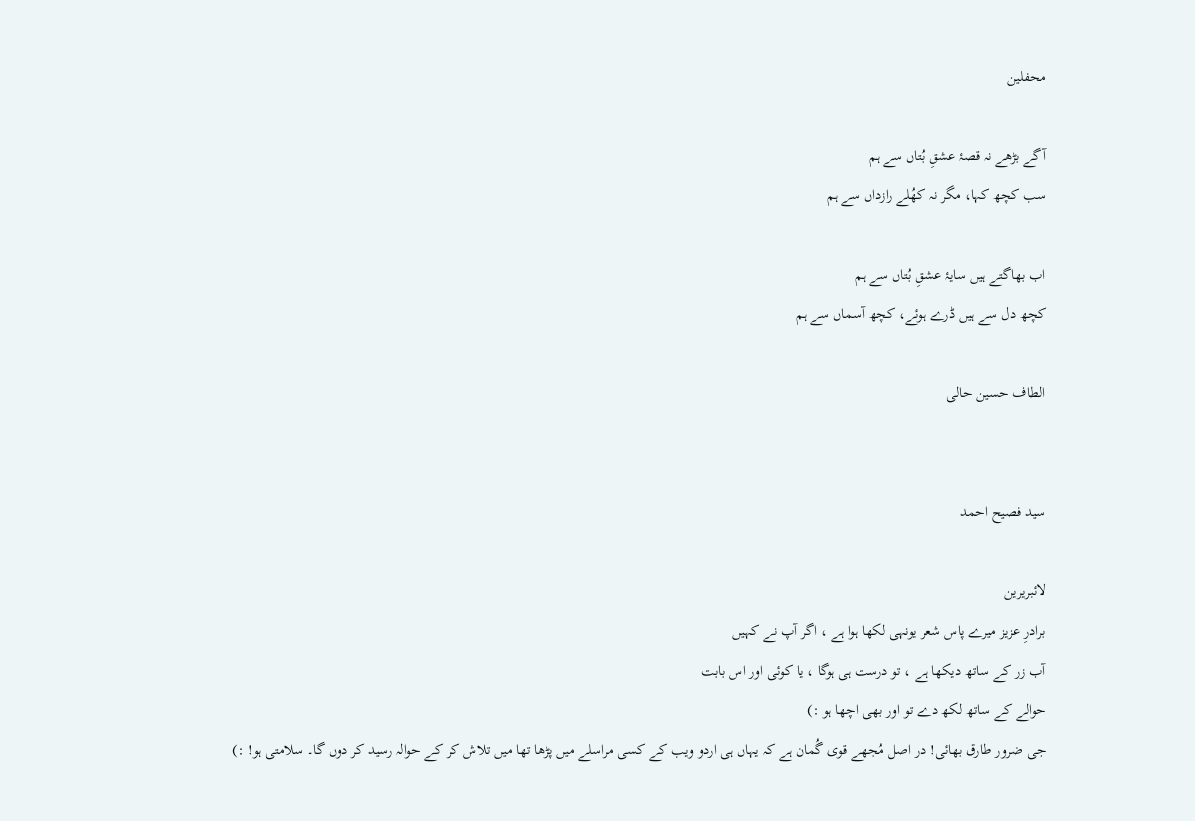محفلین

آگے بڑھے نہ قصۂ عشقِ بُتاں سے ہم
سب کچھ کہا، مگر نہ کھُلے رازداں سے ہم

اب بھاگتے ہیں سایۂ عشقِ بُتاں سے ہم
کچھ دل سے ہیں ڈرے ہوئے، کچھ آسماں سے ہم

الطاف حسین حالی


سید فصیح احمد

لائبریرین
برادرِ عزیز میرے پاس شعر یونہی لکھا ہوا ہے ، اگر آپ نے کہیں
آب زر کے ساتھ دیکھا ہے ، تو درست ہی ہوگا ، یا کوئی اور اس بابت
حوالے کے ساتھ لکھ دے تو اور بھی اچھا ہو :)
جی ضرور طارق بھائی! در اصل مُجھے قوی گُمان ہے کہ یہاں ہی اردو ویب کے کسی مراسلے میں پڑھا تھا میں تلاش کر کے حوالہ رسید کر دوں گا۔ سلامتی ہو! :)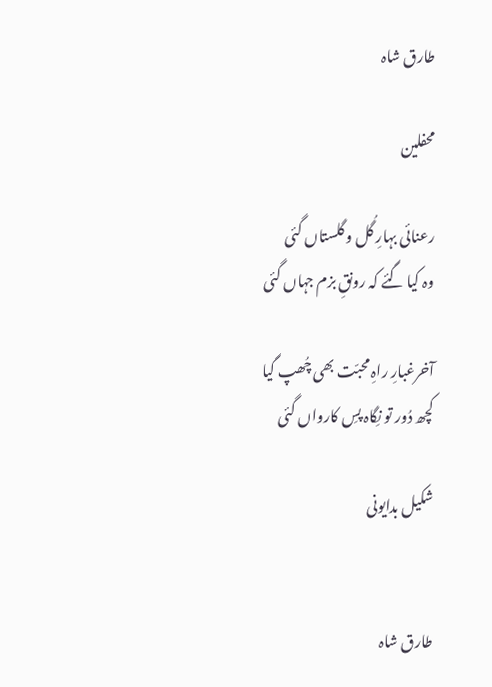طارق شاہ

محفلین

رعنائی بہارِ گُل و گلستاں گئی
وہ کیا گئے کہ رونقِ بزم جہاں گئی

آخرغبارِ راہِ محبّت بھی چُھپ گیا
کچھ دُور تو نِگاہ پسِ کارواں گئی

شکیل بدایونی


طارق شاہ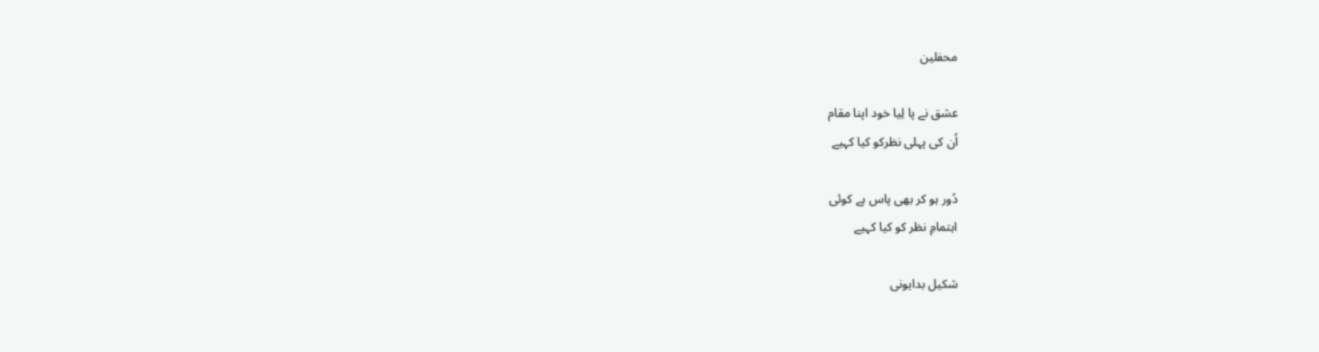محفلین

عشق نے پا لِیا خود اپنا مقام
اُن کی پہلی نظرکو کیا کہیے

دُور ہو کر بھی پاس ہے کوئی
اہتمامِ نظر کو کیا کہیے

شکیل بدایونی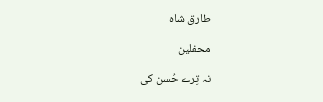طارق شاہ

محفلین

نہ تِرے حُسن کی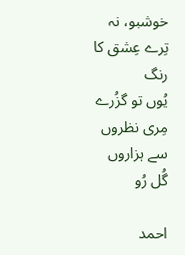خوشبو، نہ تِرے عِشق کا رنگ
یُوں تو گزُرے مِری نظروں سے ہزاروں گُل رُو

احمد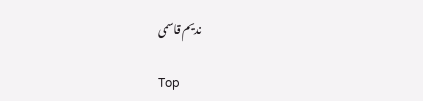ندیم قاسمی

Top